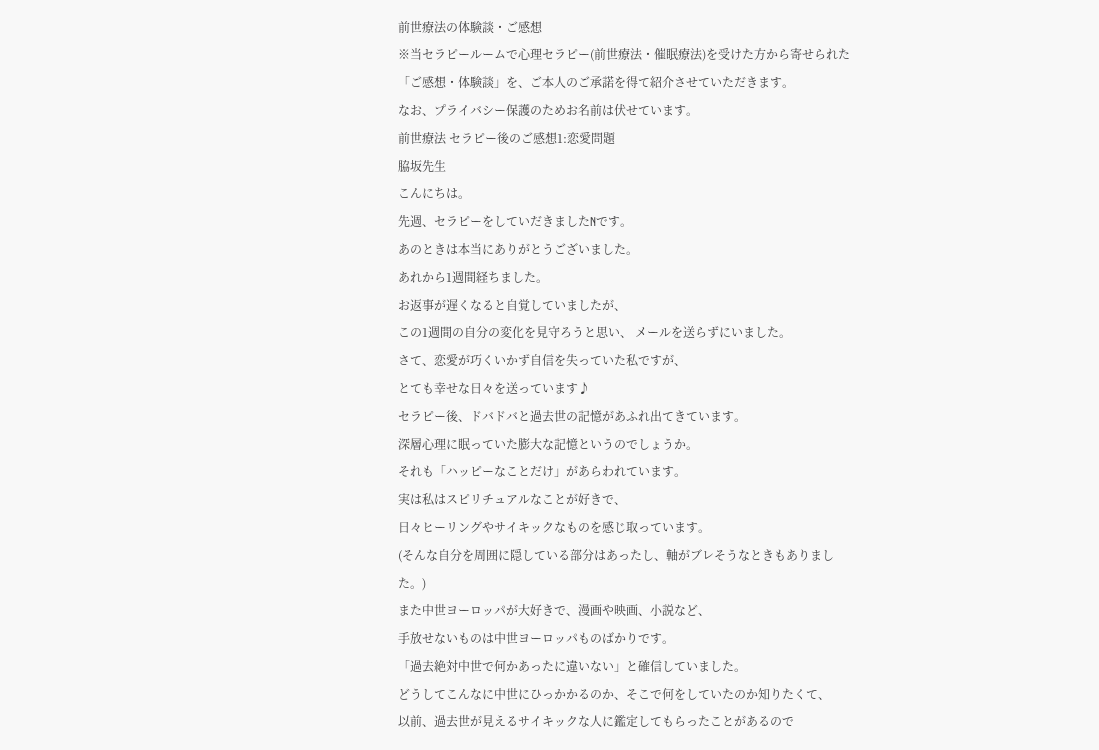前世療法の体験談・ご感想
※当セラピールームで心理セラピー(前世療法・催眠療法)を受けた方から寄せられた「ご感想・体験談」を、ご本人のご承諾を得て紹介させていただきます。
なお、プライバシー保護のためお名前は伏せています。
前世療法 セラピー後のご感想1:恋愛問題
脇坂先生
こんにちは。
先週、セラピーをしていだきましたNです。
あのときは本当にありがとうございました。
あれから1週間経ちました。
お返事が遅くなると自覚していましたが、
この1週間の自分の変化を見守ろうと思い、 メールを送らずにいました。
さて、恋愛が巧くいかず自信を失っていた私ですが、
とても幸せな日々を送っています♪
セラピー後、ドバドバと過去世の記憶があふれ出てきています。
深層心理に眠っていた膨大な記憶というのでしょうか。
それも「ハッピーなことだけ」があらわれています。
実は私はスピリチュアルなことが好きで、
日々ヒーリングやサイキックなものを感じ取っています。
(そんな自分を周囲に隠している部分はあったし、軸がブレそうなときもありました。)
また中世ヨーロッパが大好きで、漫画や映画、小説など、
手放せないものは中世ヨーロッパものばかりです。
「過去絶対中世で何かあったに違いない」と確信していました。
どうしてこんなに中世にひっかかるのか、そこで何をしていたのか知りたくて、
以前、過去世が見えるサイキックな人に鑑定してもらったことがあるので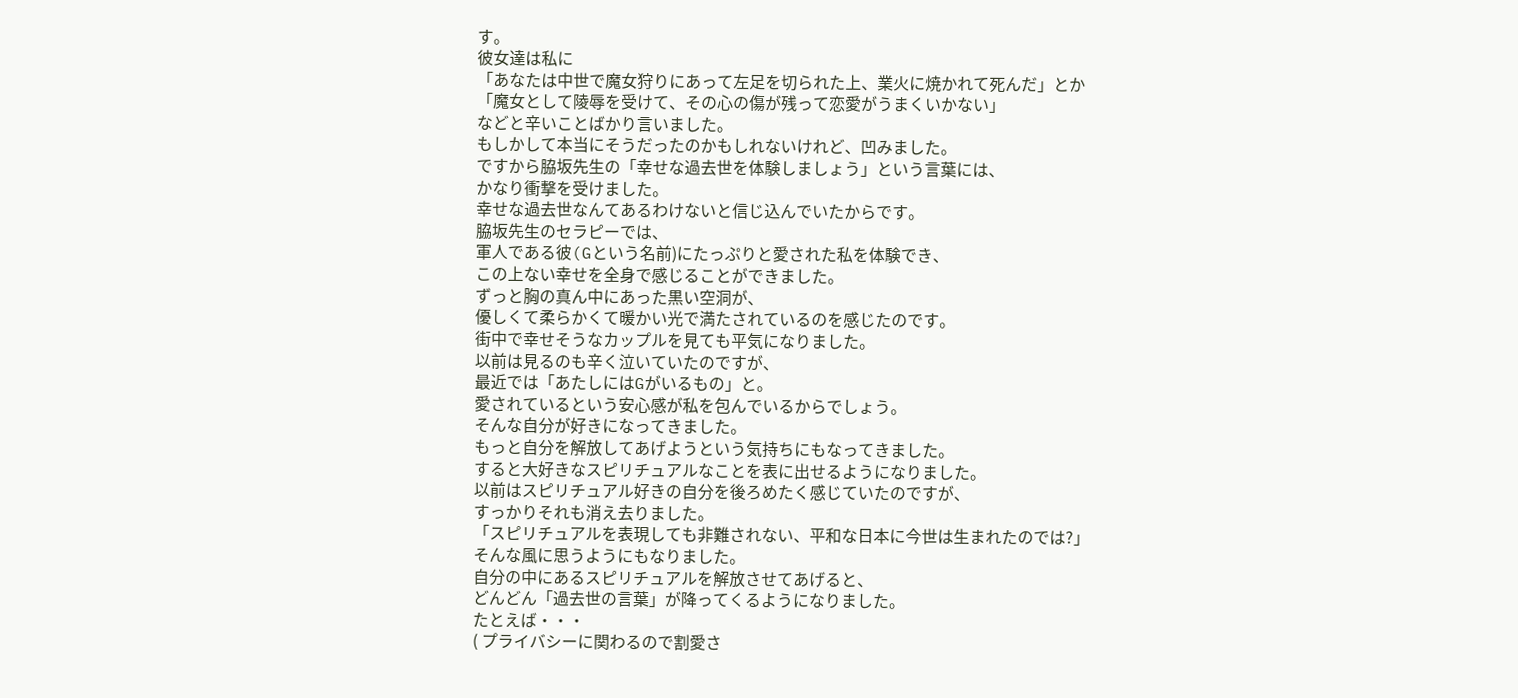す。
彼女達は私に
「あなたは中世で魔女狩りにあって左足を切られた上、業火に焼かれて死んだ」とか
「魔女として陵辱を受けて、その心の傷が残って恋愛がうまくいかない」
などと辛いことばかり言いました。
もしかして本当にそうだったのかもしれないけれど、凹みました。
ですから脇坂先生の「幸せな過去世を体験しましょう」という言葉には、
かなり衝撃を受けました。
幸せな過去世なんてあるわけないと信じ込んでいたからです。
脇坂先生のセラピーでは、
軍人である彼(Gという名前)にたっぷりと愛された私を体験でき、
この上ない幸せを全身で感じることができました。
ずっと胸の真ん中にあった黒い空洞が、
優しくて柔らかくて暖かい光で満たされているのを感じたのです。
街中で幸せそうなカップルを見ても平気になりました。
以前は見るのも辛く泣いていたのですが、
最近では「あたしにはGがいるもの」と。
愛されているという安心感が私を包んでいるからでしょう。
そんな自分が好きになってきました。
もっと自分を解放してあげようという気持ちにもなってきました。
すると大好きなスピリチュアルなことを表に出せるようになりました。
以前はスピリチュアル好きの自分を後ろめたく感じていたのですが、
すっかりそれも消え去りました。
「スピリチュアルを表現しても非難されない、平和な日本に今世は生まれたのでは?」
そんな風に思うようにもなりました。
自分の中にあるスピリチュアルを解放させてあげると、
どんどん「過去世の言葉」が降ってくるようになりました。
たとえば・・・
( プライバシーに関わるので割愛さ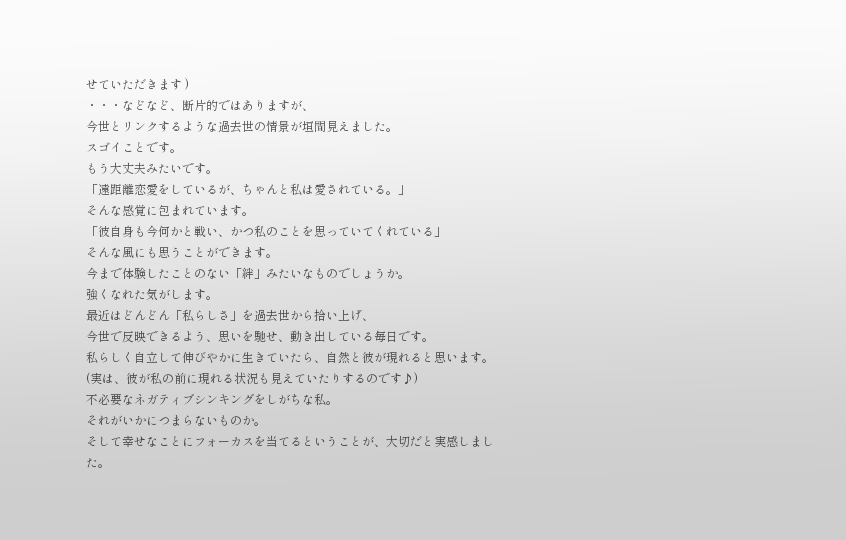せていただきます )
・・・などなど、断片的ではありますが、
今世とリンクするような過去世の情景が垣間見えました。
スゴイことです。
もう大丈夫みたいです。
「遠距離恋愛をしているが、ちゃんと私は愛されている。」
そんな感覚に包まれています。
「彼自身も今何かと戦い、かつ私のことを思っていてくれている」
そんな風にも思うことができます。
今まで体験したことのない「絆」みたいなものでしょうか。
強くなれた気がします。
最近はどんどん「私らしさ」を過去世から拾い上げ、
今世で反映できるよう、思いを馳せ、動き出している毎日です。
私らしく自立して伸びやかに生きていたら、自然と彼が現れると思います。
(実は、彼が私の前に現れる状況も見えていたりするのです♪)
不必要なネガティブシンキングをしがちな私。
それがいかにつまらないものか。
そして幸せなことにフォーカスを当てるということが、大切だと実感しました。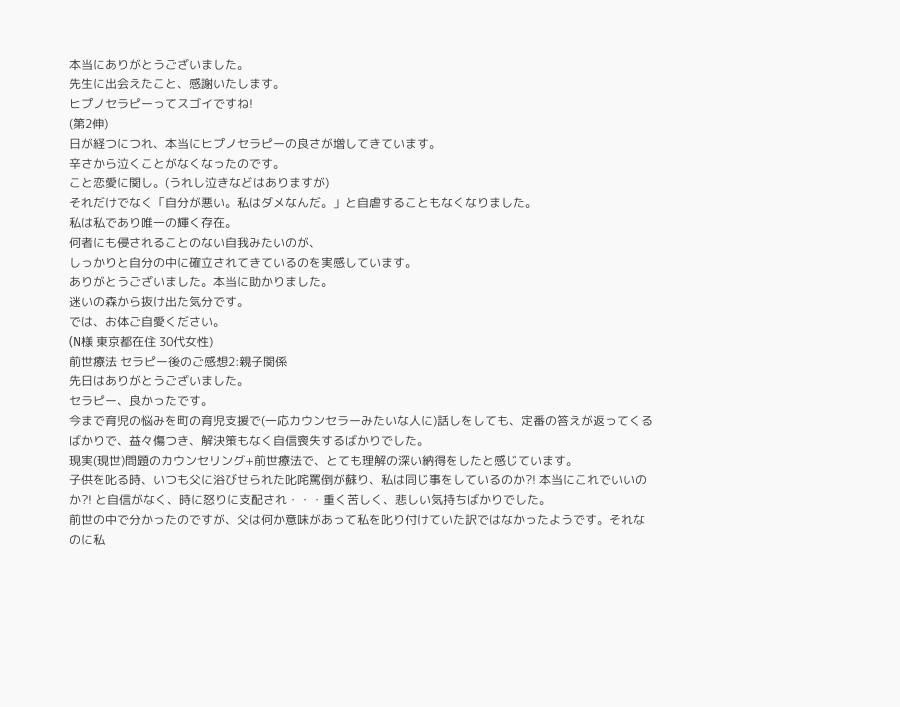本当にありがとうございました。
先生に出会えたこと、感謝いたします。
ヒプノセラピーってスゴイですね!
(第2伸)
日が経つにつれ、本当にヒプノセラピーの良さが増してきています。
辛さから泣くことがなくなったのです。
こと恋愛に関し。(うれし泣きなどはありますが)
それだけでなく「自分が悪い。私はダメなんだ。」と自虐することもなくなりました。
私は私であり唯一の輝く存在。
何者にも侵されることのない自我みたいのが、
しっかりと自分の中に確立されてきているのを実感しています。
ありがとうございました。本当に助かりました。
迷いの森から抜け出た気分です。
では、お体ご自愛ください。
(N様 東京都在住 30代女性)
前世療法 セラピー後のご感想2:親子関係
先日はありがとうございました。
セラピー、良かったです。
今まで育児の悩みを町の育児支援で(一応カウンセラーみたいな人に)話しをしても、定番の答えが返ってくるばかりで、益々傷つき、解決策もなく自信喪失するばかりでした。
現実(現世)問題のカウンセリング+前世療法で、とても理解の深い納得をしたと感じています。
子供を叱る時、いつも父に浴びせられた叱咤罵倒が蘇り、私は同じ事をしているのか?! 本当にこれでいいのか?! と自信がなく、時に怒りに支配され・・・重く苦しく、悲しい気持ちばかりでした。
前世の中で分かったのですが、父は何か意味があって私を叱り付けていた訳ではなかったようです。それなのに私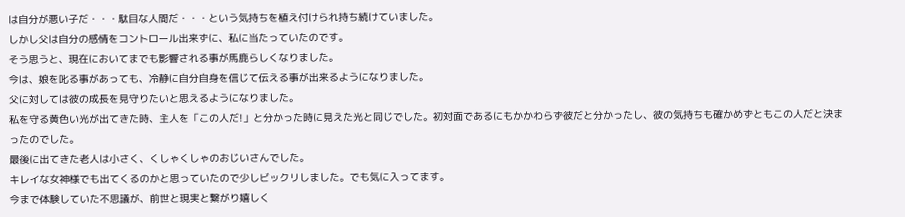は自分が悪い子だ・・・駄目な人間だ・・・という気持ちを植え付けられ持ち続けていました。
しかし父は自分の感情をコントロール出来ずに、私に当たっていたのです。
そう思うと、現在においてまでも影響される事が馬鹿らしくなりました。
今は、娘を叱る事があっても、冷静に自分自身を信じて伝える事が出来るようになりました。
父に対しては彼の成長を見守りたいと思えるようになりました。
私を守る黄色い光が出てきた時、主人を「この人だ!」と分かった時に見えた光と同じでした。初対面であるにもかかわらず彼だと分かったし、彼の気持ちも確かめずともこの人だと決まったのでした。
最後に出てきた老人は小さく、くしゃくしゃのおじいさんでした。
キレイな女神様でも出てくるのかと思っていたので少しビックリしました。でも気に入ってます。
今まで体験していた不思議が、前世と現実と繋がり嬉しく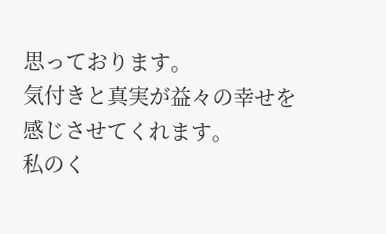思っております。
気付きと真実が益々の幸せを感じさせてくれます。
私のく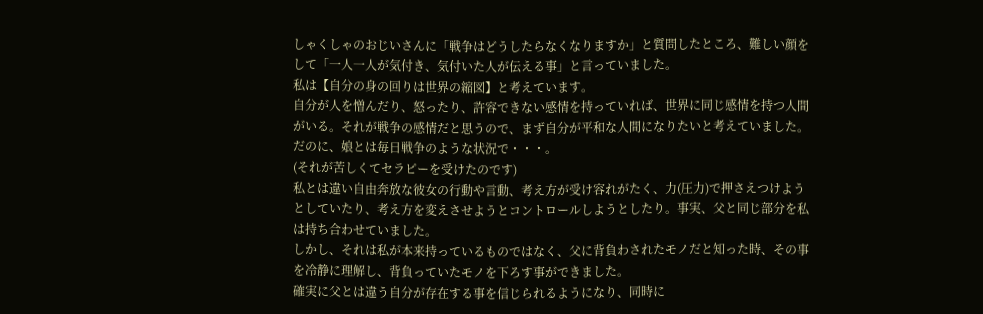しゃくしゃのおじいさんに「戦争はどうしたらなくなりますか」と質問したところ、難しい顔をして「一人一人が気付き、気付いた人が伝える事」と言っていました。
私は【自分の身の回りは世界の縮図】と考えています。
自分が人を憎んだり、怒ったり、許容できない感情を持っていれば、世界に同じ感情を持つ人間がいる。それが戦争の感情だと思うので、まず自分が平和な人間になりたいと考えていました。
だのに、娘とは毎日戦争のような状況で・・・。
(それが苦しくてセラピーを受けたのです)
私とは違い自由奔放な彼女の行動や言動、考え方が受け容れがたく、力(圧力)で押さえつけようとしていたり、考え方を変えさせようとコントロールしようとしたり。事実、父と同じ部分を私は持ち合わせていました。
しかし、それは私が本来持っているものではなく、父に背負わされたモノだと知った時、その事を冷静に理解し、背負っていたモノを下ろす事ができました。
確実に父とは違う自分が存在する事を信じられるようになり、同時に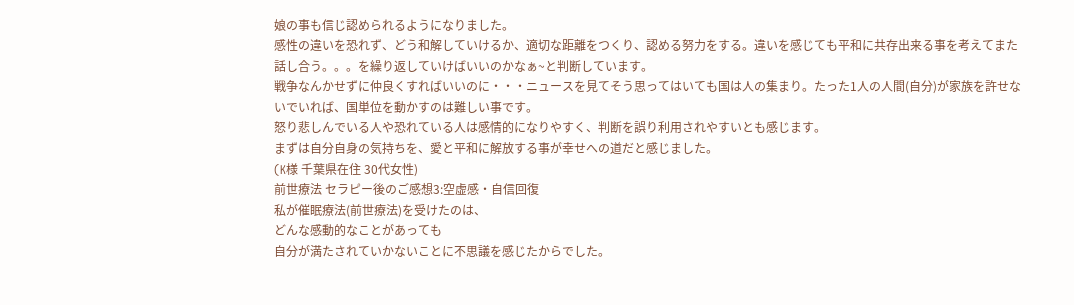娘の事も信じ認められるようになりました。
感性の違いを恐れず、どう和解していけるか、適切な距離をつくり、認める努力をする。違いを感じても平和に共存出来る事を考えてまた話し合う。。。を繰り返していけばいいのかなぁ~と判断しています。
戦争なんかせずに仲良くすればいいのに・・・ニュースを見てそう思ってはいても国は人の集まり。たった1人の人間(自分)が家族を許せないでいれば、国単位を動かすのは難しい事です。
怒り悲しんでいる人や恐れている人は感情的になりやすく、判断を誤り利用されやすいとも感じます。
まずは自分自身の気持ちを、愛と平和に解放する事が幸せへの道だと感じました。
(K様 千葉県在住 30代女性)
前世療法 セラピー後のご感想3:空虚感・自信回復
私が催眠療法(前世療法)を受けたのは、
どんな感動的なことがあっても
自分が満たされていかないことに不思議を感じたからでした。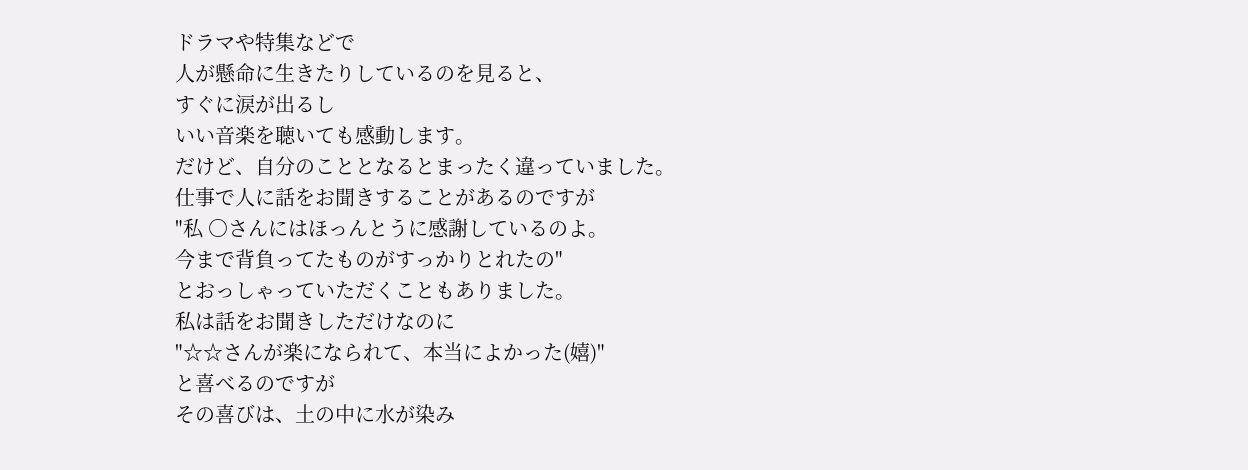ドラマや特集などで
人が懸命に生きたりしているのを見ると、
すぐに涙が出るし
いい音楽を聴いても感動します。
だけど、自分のこととなるとまったく違っていました。
仕事で人に話をお聞きすることがあるのですが
"私 ○さんにはほっんとうに感謝しているのよ。
今まで背負ってたものがすっかりとれたの"
とおっしゃっていただくこともありました。
私は話をお聞きしただけなのに
"☆☆さんが楽になられて、本当によかった(嬉)"
と喜べるのですが
その喜びは、土の中に水が染み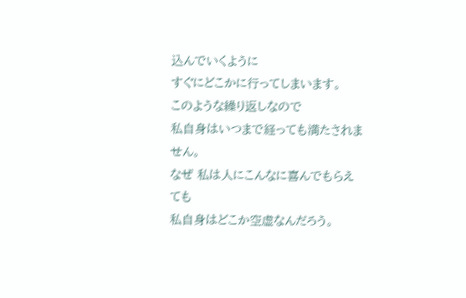込んでいくように
すぐにどこかに行ってしまいます。
このような繰り返しなので
私自身はいつまで経っても満たされません。
なぜ 私は人にこんなに喜んでもらえても
私自身はどこか空虚なんだろう。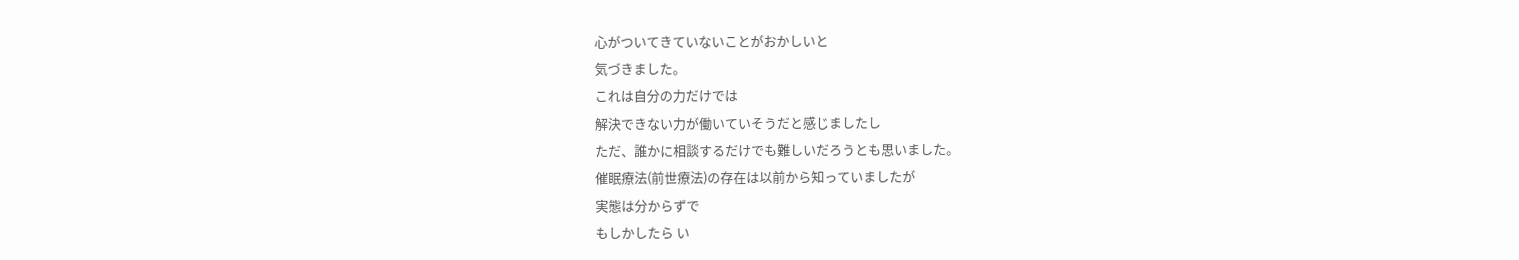心がついてきていないことがおかしいと
気づきました。
これは自分の力だけでは
解決できない力が働いていそうだと感じましたし
ただ、誰かに相談するだけでも難しいだろうとも思いました。
催眠療法(前世療法)の存在は以前から知っていましたが
実態は分からずで
もしかしたら い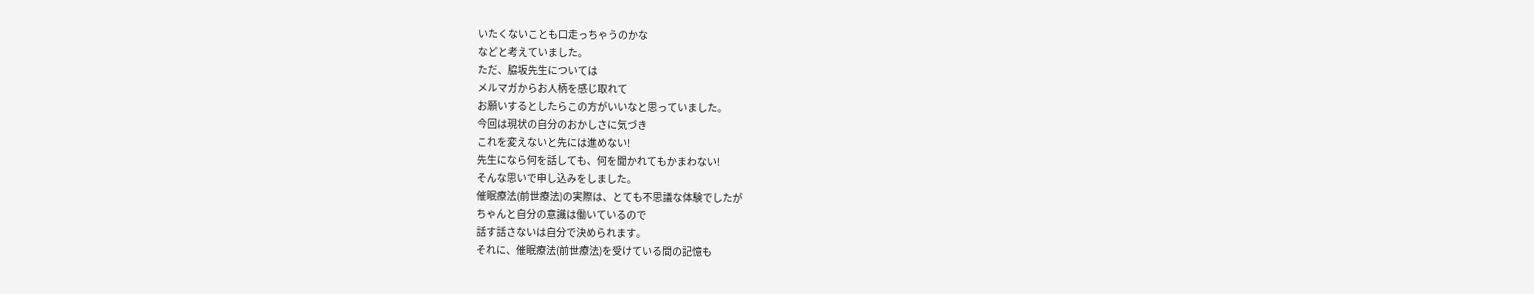いたくないことも口走っちゃうのかな
などと考えていました。
ただ、脇坂先生については
メルマガからお人柄を感じ取れて
お願いするとしたらこの方がいいなと思っていました。
今回は現状の自分のおかしさに気づき
これを変えないと先には進めない!
先生になら何を話しても、何を聞かれてもかまわない!
そんな思いで申し込みをしました。
催眠療法(前世療法)の実際は、とても不思議な体験でしたが
ちゃんと自分の意識は働いているので
話す話さないは自分で決められます。
それに、催眠療法(前世療法)を受けている間の記憶も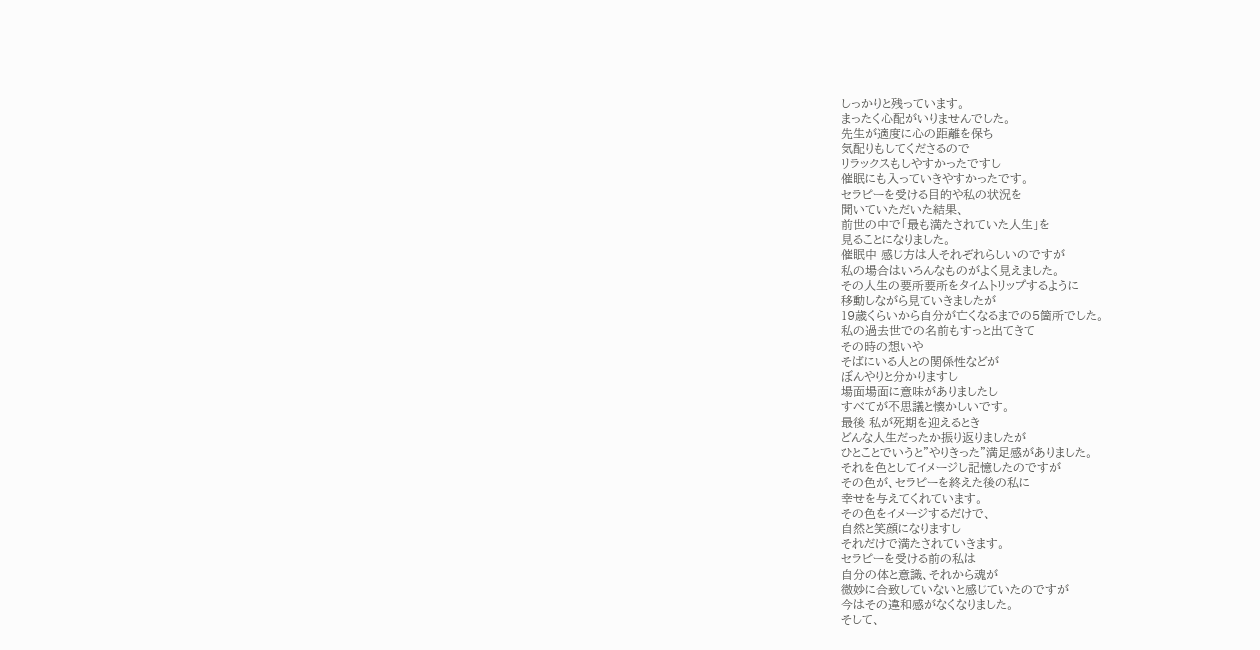しっかりと残っています。
まったく心配がいりませんでした。
先生が適度に心の距離を保ち
気配りもしてくださるので
リラックスもしやすかったですし
催眠にも入っていきやすかったです。
セラピーを受ける目的や私の状況を
聞いていただいた結果、
前世の中で「最も満たされていた人生」を
見ることになりました。
催眠中 感じ方は人それぞれらしいのですが
私の場合はいろんなものがよく見えました。
その人生の要所要所をタイムトリップするように
移動しながら見ていきましたが
19歳くらいから自分が亡くなるまでの5箇所でした。
私の過去世での名前もすっと出てきて
その時の想いや
そばにいる人との関係性などが
ぼんやりと分かりますし
場面場面に意味がありましたし
すべてが不思議と懐かしいです。
最後 私が死期を迎えるとき
どんな人生だったか振り返りましたが
ひとことでいうと"やりきった"満足感がありました。
それを色としてイメージし記憶したのですが
その色が、セラピーを終えた後の私に
幸せを与えてくれています。
その色をイメージするだけで、
自然と笑顔になりますし
それだけで満たされていきます。
セラピーを受ける前の私は
自分の体と意識、それから魂が
微妙に合致していないと感じていたのですが
今はその違和感がなくなりました。
そして、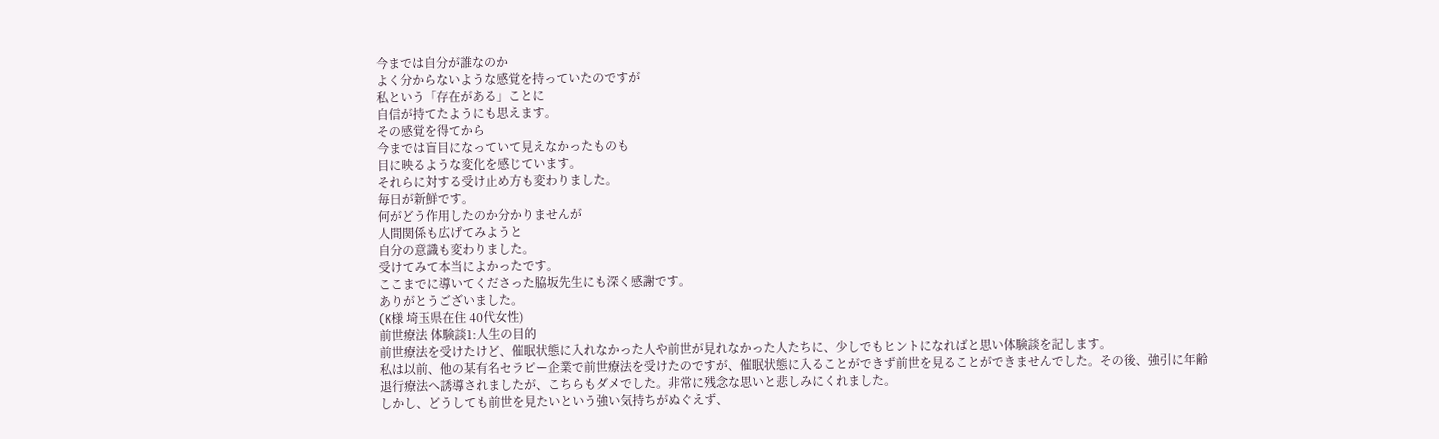今までは自分が誰なのか
よく分からないような感覚を持っていたのですが
私という「存在がある」ことに
自信が持てたようにも思えます。
その感覚を得てから
今までは盲目になっていて見えなかったものも
目に映るような変化を感じています。
それらに対する受け止め方も変わりました。
毎日が新鮮です。
何がどう作用したのか分かりませんが
人間関係も広げてみようと
自分の意識も変わりました。
受けてみて本当によかったです。
ここまでに導いてくださった脇坂先生にも深く感謝です。
ありがとうございました。
(K様 埼玉県在住 40代女性)
前世療法 体験談1:人生の目的
前世療法を受けたけど、催眠状態に入れなかった人や前世が見れなかった人たちに、少しでもヒントになればと思い体験談を記します。
私は以前、他の某有名セラピー企業で前世療法を受けたのですが、催眠状態に入ることができず前世を見ることができませんでした。その後、強引に年齢退行療法へ誘導されましたが、こちらもダメでした。非常に残念な思いと悲しみにくれました。
しかし、どうしても前世を見たいという強い気持ちがぬぐえず、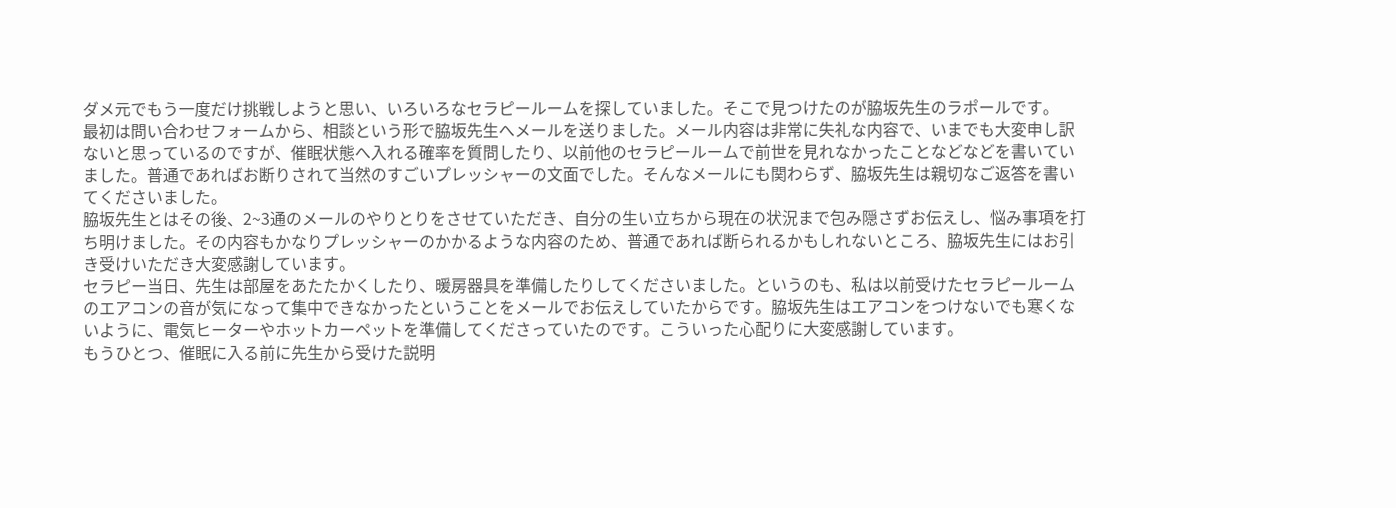ダメ元でもう一度だけ挑戦しようと思い、いろいろなセラピールームを探していました。そこで見つけたのが脇坂先生のラポールです。
最初は問い合わせフォームから、相談という形で脇坂先生へメールを送りました。メール内容は非常に失礼な内容で、いまでも大変申し訳ないと思っているのですが、催眠状態へ入れる確率を質問したり、以前他のセラピールームで前世を見れなかったことなどなどを書いていました。普通であればお断りされて当然のすごいプレッシャーの文面でした。そんなメールにも関わらず、脇坂先生は親切なご返答を書いてくださいました。
脇坂先生とはその後、2~3通のメールのやりとりをさせていただき、自分の生い立ちから現在の状況まで包み隠さずお伝えし、悩み事項を打ち明けました。その内容もかなりプレッシャーのかかるような内容のため、普通であれば断られるかもしれないところ、脇坂先生にはお引き受けいただき大変感謝しています。
セラピー当日、先生は部屋をあたたかくしたり、暖房器具を準備したりしてくださいました。というのも、私は以前受けたセラピールームのエアコンの音が気になって集中できなかったということをメールでお伝えしていたからです。脇坂先生はエアコンをつけないでも寒くないように、電気ヒーターやホットカーペットを準備してくださっていたのです。こういった心配りに大変感謝しています。
もうひとつ、催眠に入る前に先生から受けた説明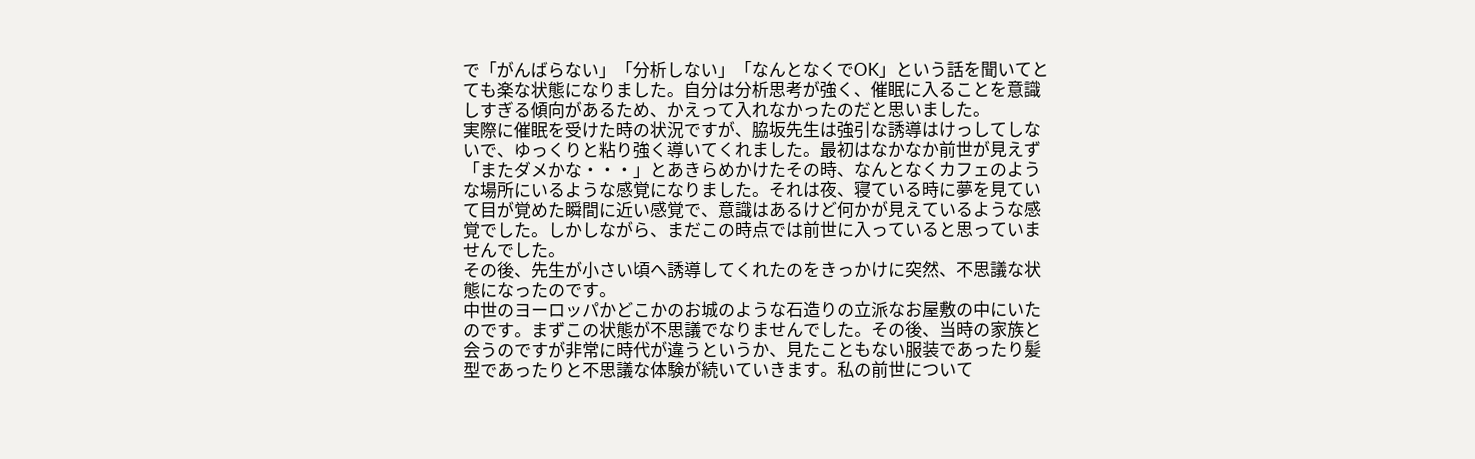で「がんばらない」「分析しない」「なんとなくでOK」という話を聞いてとても楽な状態になりました。自分は分析思考が強く、催眠に入ることを意識しすぎる傾向があるため、かえって入れなかったのだと思いました。
実際に催眠を受けた時の状況ですが、脇坂先生は強引な誘導はけっしてしないで、ゆっくりと粘り強く導いてくれました。最初はなかなか前世が見えず「またダメかな・・・」とあきらめかけたその時、なんとなくカフェのような場所にいるような感覚になりました。それは夜、寝ている時に夢を見ていて目が覚めた瞬間に近い感覚で、意識はあるけど何かが見えているような感覚でした。しかしながら、まだこの時点では前世に入っていると思っていませんでした。
その後、先生が小さい頃へ誘導してくれたのをきっかけに突然、不思議な状態になったのです。
中世のヨーロッパかどこかのお城のような石造りの立派なお屋敷の中にいたのです。まずこの状態が不思議でなりませんでした。その後、当時の家族と会うのですが非常に時代が違うというか、見たこともない服装であったり髪型であったりと不思議な体験が続いていきます。私の前世について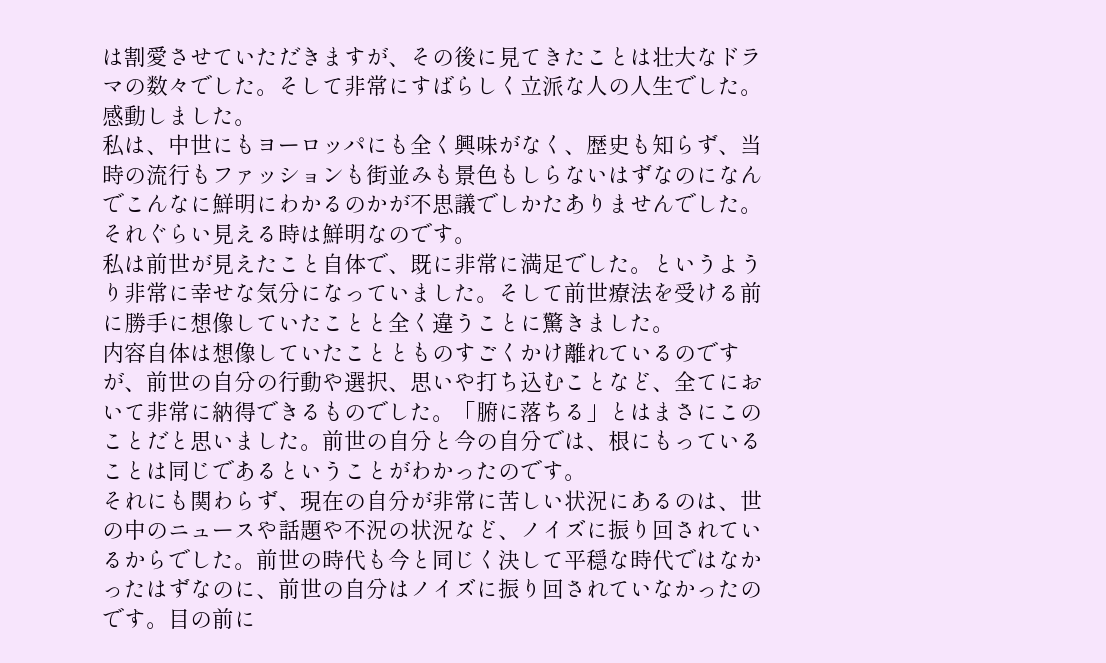は割愛させていただきますが、その後に見てきたことは壮大なドラマの数々でした。そして非常にすばらしく立派な人の人生でした。感動しました。
私は、中世にもヨーロッパにも全く興味がなく、歴史も知らず、当時の流行もファッションも街並みも景色もしらないはずなのになんでこんなに鮮明にわかるのかが不思議でしかたありませんでした。それぐらい見える時は鮮明なのです。
私は前世が見えたこと自体で、既に非常に満足でした。というようり非常に幸せな気分になっていました。そして前世療法を受ける前に勝手に想像していたことと全く違うことに驚きました。
内容自体は想像していたこととものすごくかけ離れているのですが、前世の自分の行動や選択、思いや打ち込むことなど、全てにおいて非常に納得できるものでした。「腑に落ちる」とはまさにこのことだと思いました。前世の自分と今の自分では、根にもっていることは同じであるということがわかったのです。
それにも関わらず、現在の自分が非常に苦しい状況にあるのは、世の中のニュースや話題や不況の状況など、ノイズに振り回されているからでした。前世の時代も今と同じく決して平穏な時代ではなかったはずなのに、前世の自分はノイズに振り回されていなかったのです。目の前に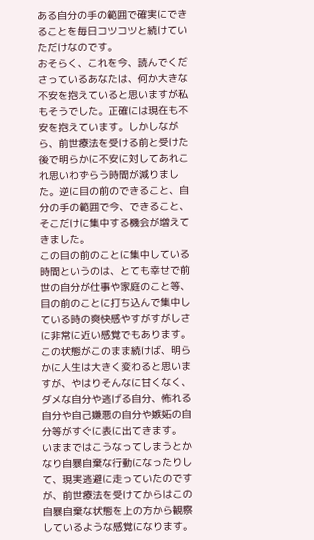ある自分の手の範囲で確実にできることを毎日コツコツと続けていただけなのです。
おそらく、これを今、読んでくださっているあなたは、何か大きな不安を抱えていると思いますが私もそうでした。正確には現在も不安を抱えています。しかしながら、前世療法を受ける前と受けた後で明らかに不安に対してあれこれ思いわずらう時間が減りました。逆に目の前のできること、自分の手の範囲で今、できること、そこだけに集中する機会が増えてきました。
この目の前のことに集中している時間というのは、とても幸せで前世の自分が仕事や家庭のこと等、目の前のことに打ち込んで集中している時の爽快感やすがすがしさに非常に近い感覚でもあります。この状態がこのまま続けば、明らかに人生は大きく変わると思いますが、やはりそんなに甘くなく、ダメな自分や逃げる自分、怖れる自分や自己嫌悪の自分や嫉妬の自分等がすぐに表に出てきます。
いままではこうなってしまうとかなり自暴自棄な行動になったりして、現実逃避に走っていたのですが、前世療法を受けてからはこの自暴自棄な状態を上の方から観察しているような感覚になります。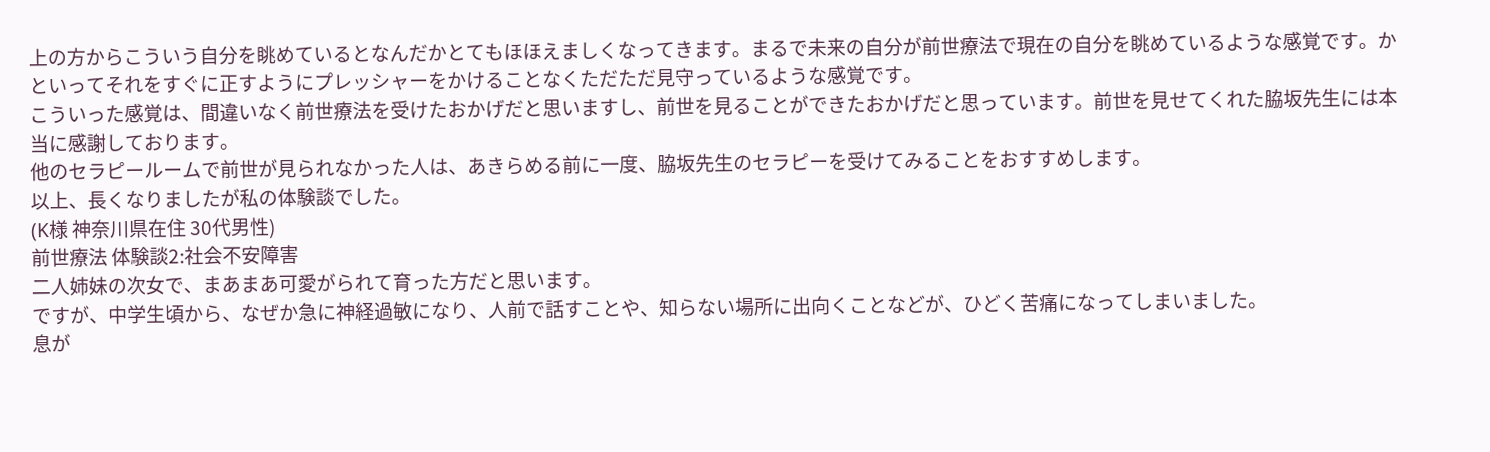上の方からこういう自分を眺めているとなんだかとてもほほえましくなってきます。まるで未来の自分が前世療法で現在の自分を眺めているような感覚です。かといってそれをすぐに正すようにプレッシャーをかけることなくただただ見守っているような感覚です。
こういった感覚は、間違いなく前世療法を受けたおかげだと思いますし、前世を見ることができたおかげだと思っています。前世を見せてくれた脇坂先生には本当に感謝しております。
他のセラピールームで前世が見られなかった人は、あきらめる前に一度、脇坂先生のセラピーを受けてみることをおすすめします。
以上、長くなりましたが私の体験談でした。
(K様 神奈川県在住 30代男性)
前世療法 体験談2:社会不安障害
二人姉妹の次女で、まあまあ可愛がられて育った方だと思います。
ですが、中学生頃から、なぜか急に神経過敏になり、人前で話すことや、知らない場所に出向くことなどが、ひどく苦痛になってしまいました。
息が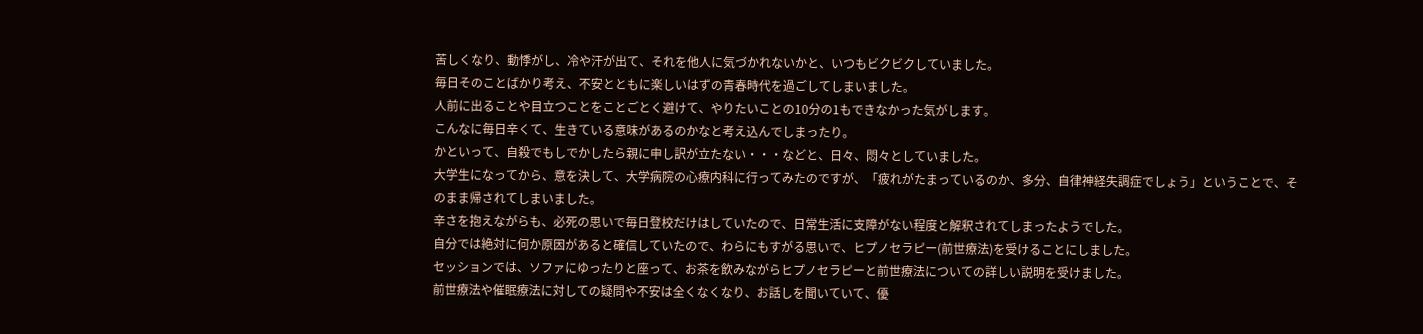苦しくなり、動悸がし、冷や汗が出て、それを他人に気づかれないかと、いつもビクビクしていました。
毎日そのことばかり考え、不安とともに楽しいはずの青春時代を過ごしてしまいました。
人前に出ることや目立つことをことごとく避けて、やりたいことの10分の1もできなかった気がします。
こんなに毎日辛くて、生きている意味があるのかなと考え込んでしまったり。
かといって、自殺でもしでかしたら親に申し訳が立たない・・・などと、日々、悶々としていました。
大学生になってから、意を決して、大学病院の心療内科に行ってみたのですが、「疲れがたまっているのか、多分、自律神経失調症でしょう」ということで、そのまま帰されてしまいました。
辛さを抱えながらも、必死の思いで毎日登校だけはしていたので、日常生活に支障がない程度と解釈されてしまったようでした。
自分では絶対に何か原因があると確信していたので、わらにもすがる思いで、ヒプノセラピー(前世療法)を受けることにしました。
セッションでは、ソファにゆったりと座って、お茶を飲みながらヒプノセラピーと前世療法についての詳しい説明を受けました。
前世療法や催眠療法に対しての疑問や不安は全くなくなり、お話しを聞いていて、優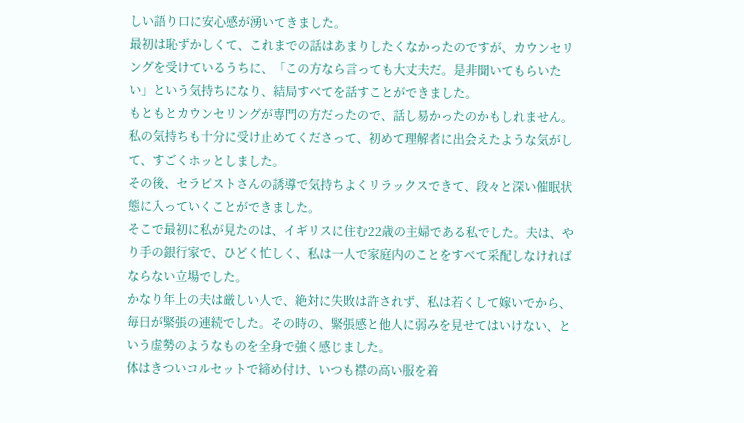しい語り口に安心感が湧いてきました。
最初は恥ずかしくて、これまでの話はあまりしたくなかったのですが、カウンセリングを受けているうちに、「この方なら言っても大丈夫だ。是非聞いてもらいたい」という気持ちになり、結局すべてを話すことができました。
もともとカウンセリングが専門の方だったので、話し易かったのかもしれません。
私の気持ちも十分に受け止めてくださって、初めて理解者に出会えたような気がして、すごくホッとしました。
その後、セラピストさんの誘導で気持ちよくリラックスできて、段々と深い催眠状態に入っていくことができました。
そこで最初に私が見たのは、イギリスに住む22歳の主婦である私でした。夫は、やり手の銀行家で、ひどく忙しく、私は一人で家庭内のことをすべて采配しなければならない立場でした。
かなり年上の夫は厳しい人で、絶対に失敗は許されず、私は若くして嫁いでから、毎日が緊張の連続でした。その時の、緊張感と他人に弱みを見せてはいけない、という虚勢のようなものを全身で強く感じました。
体はきついコルセットで締め付け、いつも襟の高い服を着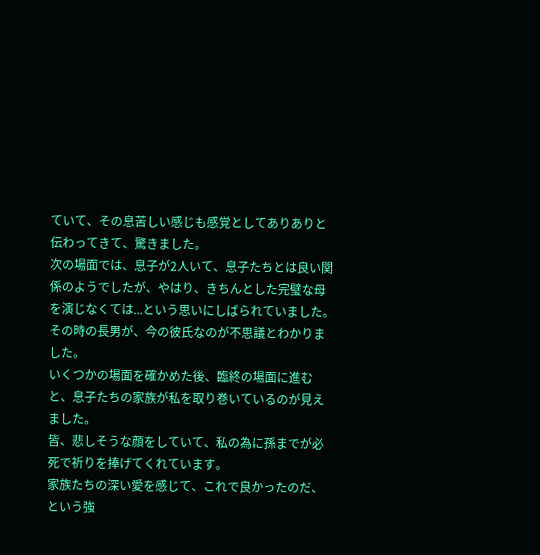ていて、その息苦しい感じも感覚としてありありと伝わってきて、驚きました。
次の場面では、息子が2人いて、息子たちとは良い関係のようでしたが、やはり、きちんとした完璧な母を演じなくては...という思いにしばられていました。
その時の長男が、今の彼氏なのが不思議とわかりました。
いくつかの場面を確かめた後、臨終の場面に進むと、息子たちの家族が私を取り巻いているのが見えました。
皆、悲しそうな顔をしていて、私の為に孫までが必死で祈りを捧げてくれています。
家族たちの深い愛を感じて、これで良かったのだ、という強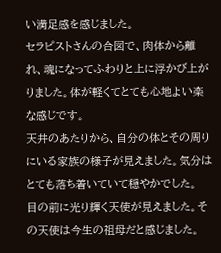い満足感を感じました。
セラピストさんの合図で、肉体から離れ、魂になってふわりと上に浮かび上がりました。体が軽くてとても心地よい楽な感じです。
天井のあたりから、自分の体とその周りにいる家族の様子が見えました。気分はとても落ち着いていて穏やかでした。
目の前に光り輝く天使が見えました。その天使は今生の祖母だと感じました。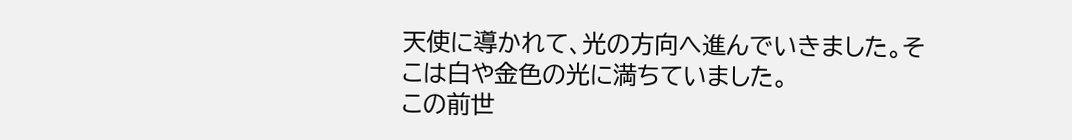天使に導かれて、光の方向へ進んでいきました。そこは白や金色の光に満ちていました。
この前世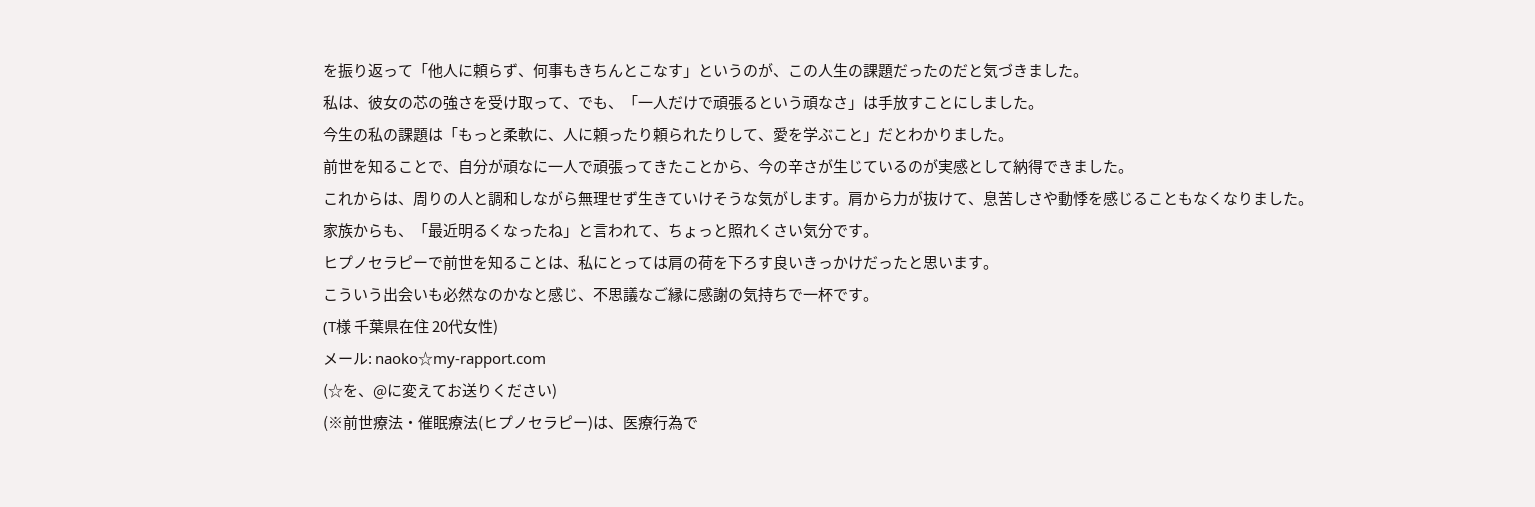を振り返って「他人に頼らず、何事もきちんとこなす」というのが、この人生の課題だったのだと気づきました。
私は、彼女の芯の強さを受け取って、でも、「一人だけで頑張るという頑なさ」は手放すことにしました。
今生の私の課題は「もっと柔軟に、人に頼ったり頼られたりして、愛を学ぶこと」だとわかりました。
前世を知ることで、自分が頑なに一人で頑張ってきたことから、今の辛さが生じているのが実感として納得できました。
これからは、周りの人と調和しながら無理せず生きていけそうな気がします。肩から力が抜けて、息苦しさや動悸を感じることもなくなりました。
家族からも、「最近明るくなったね」と言われて、ちょっと照れくさい気分です。
ヒプノセラピーで前世を知ることは、私にとっては肩の荷を下ろす良いきっかけだったと思います。
こういう出会いも必然なのかなと感じ、不思議なご縁に感謝の気持ちで一杯です。
(T様 千葉県在住 20代女性)
メール: naoko☆my-rapport.com
(☆を、@に変えてお送りください)
(※前世療法・催眠療法(ヒプノセラピー)は、医療行為で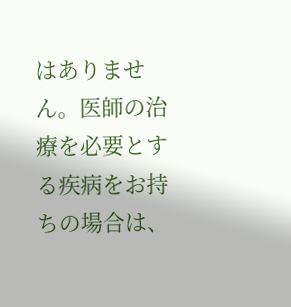はありません。医師の治療を必要とする疾病をお持ちの場合は、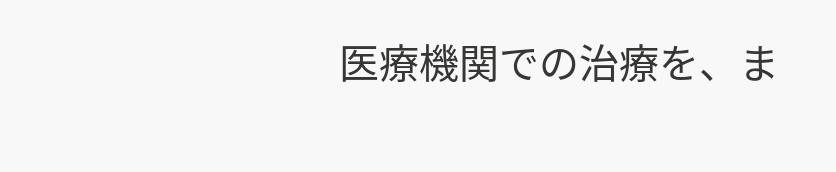医療機関での治療を、ま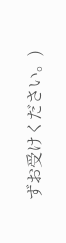ずお受けください。)